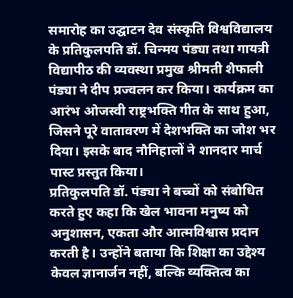समारोह का उद्घाटन देव संस्कृति विश्वविद्यालय के प्रतिकुलपति डॉ. चिन्मय पंड्या तथा गायत्री विद्यापीठ की व्यवस्था प्रमुख श्रीमती शैफाली पंड्या ने दीप प्रज्वलन कर किया। कार्यक्रम का आरंभ ओजस्वी राष्ट्रभक्ति गीत के साथ हुआ, जिसने पूरे वातावरण में देशभक्ति का जोश भर दिया। इसके बाद नौनिहालों ने शानदार मार्च पास्ट प्रस्तुत किया।
प्रतिकुलपति डॉ. पंड्या ने बच्चों को संबोधित करते हुए कहा कि खेल भावना मनुष्य को अनुशासन, एकता और आत्मविश्वास प्रदान करती है। उन्होंने बताया कि शिक्षा का उद्देश्य केवल ज्ञानार्जन नहीं, बल्कि व्यक्तित्व का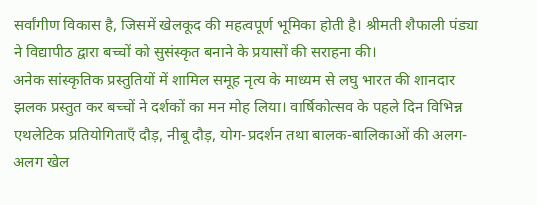सर्वांगीण विकास है, जिसमें खेलकूद की महत्वपूर्ण भूमिका होती है। श्रीमती शैफाली पंड्या ने विद्यापीठ द्वारा बच्चों को सुसंस्कृत बनाने के प्रयासों की सराहना की।
अनेक सांस्कृतिक प्रस्तुतियों में शामिल समूह नृत्य के माध्यम से लघु भारत की शानदार झलक प्रस्तुत कर बच्चों ने दर्शकों का मन मोह लिया। वार्षिकोत्सव के पहले दिन विभिन्न एथलेटिक प्रतियोगिताएँ दौड़, नीबू दौड़, योग-प्रदर्शन तथा बालक-बालिकाओं की अलग-अलग खेल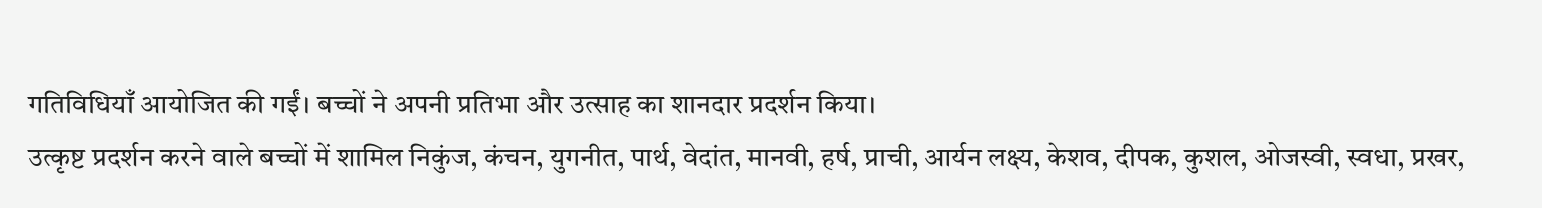गतिविधियाँ आयोजित की गईं। बच्चों ने अपनी प्रतिभा और उत्साह का शानदार प्रदर्शन किया।
उत्कृष्ट प्रदर्शन करने वाले बच्चों में शामिल निकुंज, कंचन, युगनीत, पार्थ, वेदांत, मानवी, हर्ष, प्राची, आर्यन लक्ष्य, केशव, दीपक, कुशल, ओजस्वी, स्वधा, प्रखर,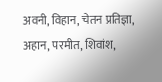अवनी, विहान, चेतन प्रतिज्ञा, अहान, परमीत, शिवांश,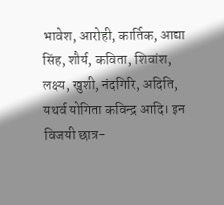भावेश, आरोही, कार्तिक, आद्या सिंह, शौर्य, कविता, शिवांश, लक्ष्य, खुशी, नंदगिरि, अदिति, यथर्व योगिता कविन्द्र आदि। इन विजयी छात्र-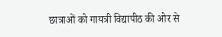छात्राओं को गायत्री विद्यापीठ की ओर से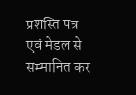प्रशस्ति पत्र एवं मेडल से सम्मानित कर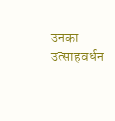उनका उत्साहवर्धन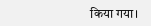किया गया।